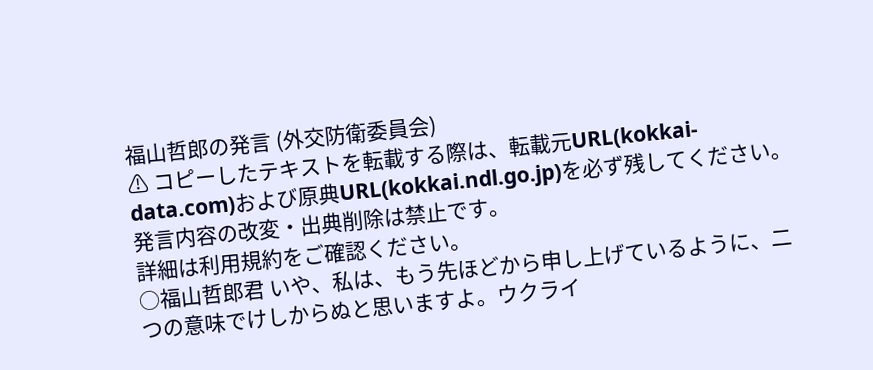福山哲郎の発言 (外交防衛委員会)
⚠ コピーしたテキストを転載する際は、転載元URL(kokkai-data.com)および原典URL(kokkai.ndl.go.jp)を必ず残してください。発言内容の改変・出典削除は禁止です。
詳細は利用規約をご確認ください。
○福山哲郎君 いや、私は、もう先ほどから申し上げているように、二つの意味でけしからぬと思いますよ。ウクライ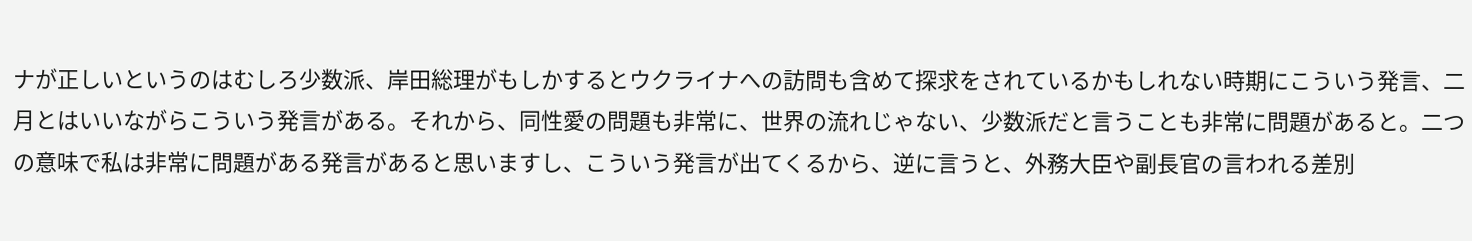ナが正しいというのはむしろ少数派、岸田総理がもしかするとウクライナへの訪問も含めて探求をされているかもしれない時期にこういう発言、二月とはいいながらこういう発言がある。それから、同性愛の問題も非常に、世界の流れじゃない、少数派だと言うことも非常に問題があると。二つの意味で私は非常に問題がある発言があると思いますし、こういう発言が出てくるから、逆に言うと、外務大臣や副長官の言われる差別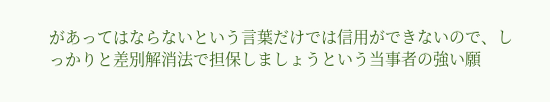があってはならないという言葉だけでは信用ができないので、しっかりと差別解消法で担保しましょうという当事者の強い願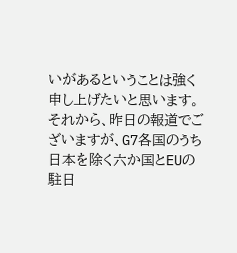いがあるということは強く申し上げたいと思います。
それから、昨日の報道でございますが、G7各国のうち日本を除く六か国とEUの駐日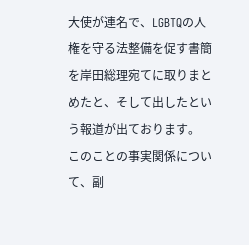大使が連名で、LGBTQの人権を守る法整備を促す書簡を岸田総理宛てに取りまとめたと、そして出したという報道が出ております。
このことの事実関係について、副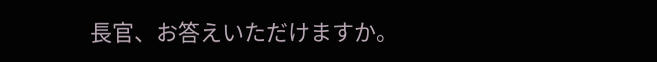長官、お答えいただけますか。